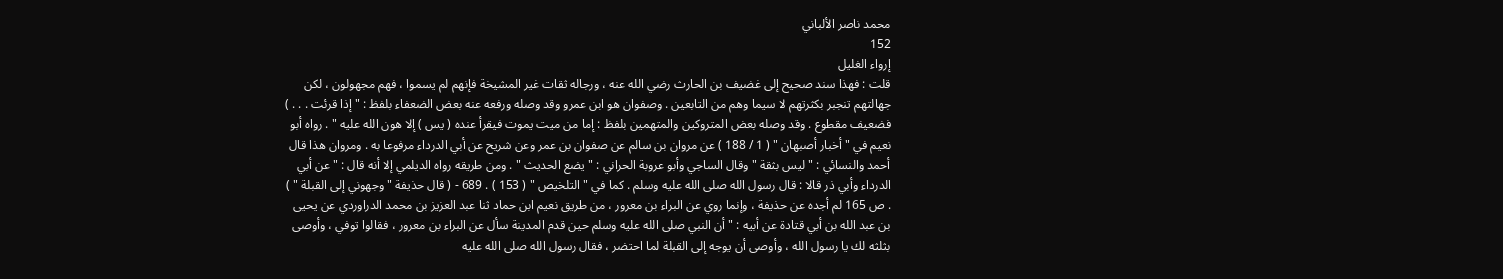محمد ناصر الألباني
152
إرواء الغليل
قلت : فهذا سند صحيح إلى غضيف بن الحارث رضي الله عنه ، ورجاله ثقات غير المشيخة فإنهم لم يسموا ، فهم مجهولون ، لكن جهالتهم تنجبر بكثرتهم لا سيما وهم من التابعين . وصفوان هو ابن عمرو وقد وصله ورفعه عنه بعض الضعفاء بلفظ : " إذا قرئت . . . ) فضعيف مقطوع . وقد وصله بعض المتروكين والمتهمين بلفظ : إما من ميت يموت فيقرأ عنده ( يس ) إلا هون الله عليه " . رواه أبو نعيم في " أخبار أصبهان " ( 1 / 188 ) عن مروان بن سالم عن صفوان بن عمر وعن شريح عن أبي الدرداء مرفوعا به . ومروان هذا قال أحمد والنسائي : " ليس بثقة " وقال الساجي وأبو عروبة الحراني : " يضع الحديث " . ومن طريقه رواه الديلمي إلا أنه قال : " عن أبي الدرداء وأبي ذر قالا : قال رسول الله صلى الله عليه وسلم . كما في " التلخيص " ( 153 ) . 689 - ( قال حذيفة " وجهوني إلى القبلة " ) . ص 165 لم أجده عن حذيفة ، وإنما روي عن البراء بن معرور ، من طريق نعيم ابن حماد ثنا عبد العزيز بن محمد الدراوردي عن يحيى بن عبد الله بن أبي قتادة عن أبيه : " أن النبي صلى الله عليه وسلم حين قدم المدينة سأل عن البراء بن معرور ، فقالوا توفي ، وأوصى بثلثه لك يا رسول الله ، وأوصى أن يوجه إلى القبلة لما احتضر ، فقال رسول الله صلى الله عليه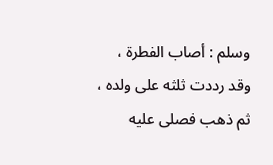وسلم : أصاب الفطرة ، وقد رددت ثلثه على ولده ، ثم ذهب فصلى عليه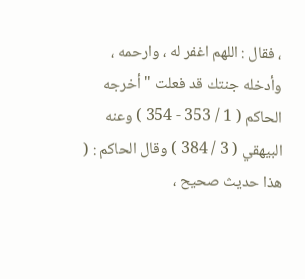، فقال : اللهم اغفر له ، وارحمه ، وأدخله جنتك قد فعلت " أخرجه الحاكم ( 1 / 353 - 354 ) وعنه البيهقي ( 3 / 384 ) وقال الحاكم : ( هذا حديث صحيح ،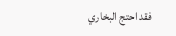فقد احتج البخاري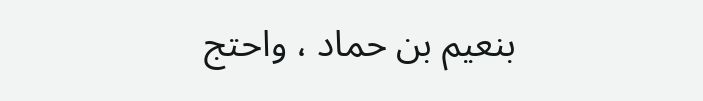بنعيم بن حماد ، واحتج